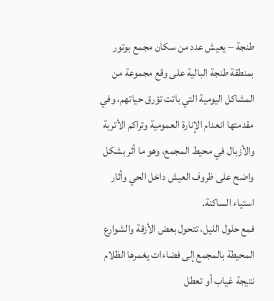طنجة – يعيش عدد من سكان مجمع بوتور بمنطقة طنجة البالية على وقع مجموعة من المشاكل اليومية التي باتت تؤرق حياتهم، وفي مقدمتها انعدام الإنارة العمومية وتراكم الأتربة والأزبال في محيط المجمع، وهو ما أثر بشكل واضح على ظروف العيش داخل الحي وأثار استياء الساكنة.
فمع حلول الليل، تتحول بعض الأزقة والشوارع المحيطة بالمجمع إلى فضاءات يغمرها الظلام نتيجة غياب أو تعطل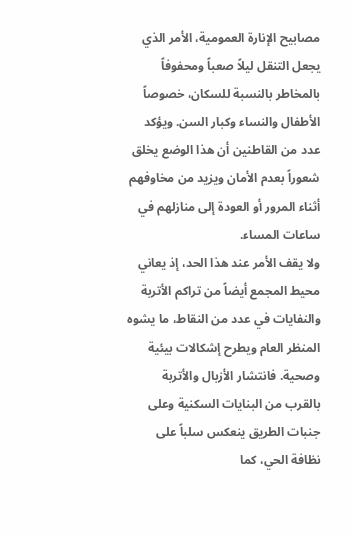مصابيح الإنارة العمومية، الأمر الذي يجعل التنقل ليلاً صعباً ومحفوفاً بالمخاطر بالنسبة للسكان، خصوصاً الأطفال والنساء وكبار السن. ويؤكد عدد من القاطنين أن هذا الوضع يخلق شعوراً بعدم الأمان ويزيد من مخاوفهم أثناء المرور أو العودة إلى منازلهم في ساعات المساء.
ولا يقف الأمر عند هذا الحد، إذ يعاني محيط المجمع أيضاً من تراكم الأتربة والنفايات في عدد من النقاط، ما يشوه المنظر العام ويطرح إشكالات بيئية وصحية. فانتشار الأزبال والأتربة بالقرب من البنايات السكنية وعلى جنبات الطريق ينعكس سلباً على نظافة الحي، كما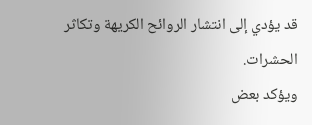قد يؤدي إلى انتشار الروائح الكريهة وتكاثر الحشرات.
ويؤكد بعض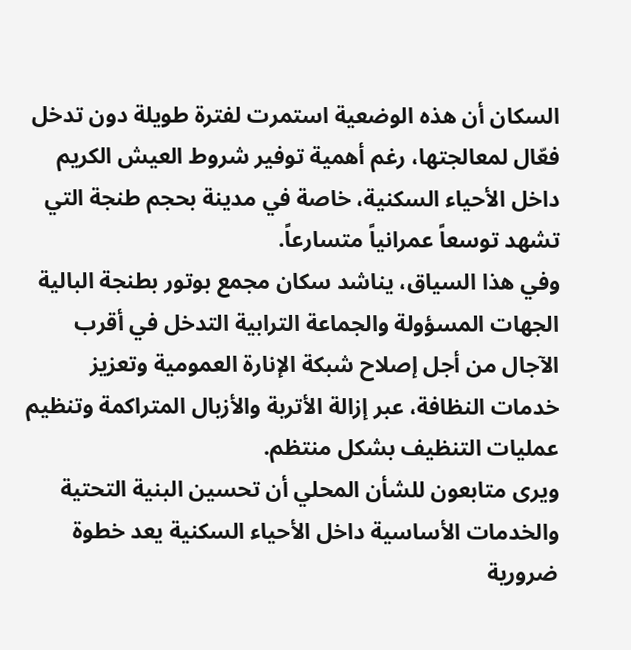السكان أن هذه الوضعية استمرت لفترة طويلة دون تدخل فعّال لمعالجتها، رغم أهمية توفير شروط العيش الكريم داخل الأحياء السكنية، خاصة في مدينة بحجم طنجة التي تشهد توسعاً عمرانياً متسارعاً.
وفي هذا السياق، يناشد سكان مجمع بوتور بطنجة البالية الجهات المسؤولة والجماعة الترابية التدخل في أقرب الآجال من أجل إصلاح شبكة الإنارة العمومية وتعزيز خدمات النظافة، عبر إزالة الأتربة والأزبال المتراكمة وتنظيم عمليات التنظيف بشكل منتظم.
ويرى متابعون للشأن المحلي أن تحسين البنية التحتية والخدمات الأساسية داخل الأحياء السكنية يعد خطوة ضرورية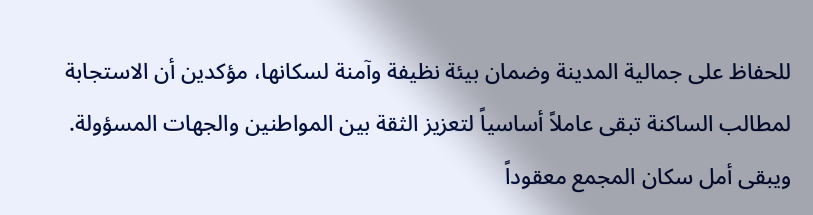للحفاظ على جمالية المدينة وضمان بيئة نظيفة وآمنة لسكانها، مؤكدين أن الاستجابة لمطالب الساكنة تبقى عاملاً أساسياً لتعزيز الثقة بين المواطنين والجهات المسؤولة.
ويبقى أمل سكان المجمع معقوداً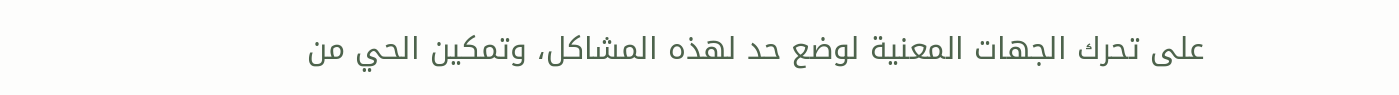على تحرك الجهات المعنية لوضع حد لهذه المشاكل، وتمكين الحي من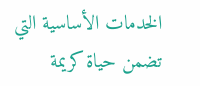الخدمات الأساسية التي تضمن حياة كريمة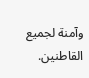وآمنة لجميع القاطنين.